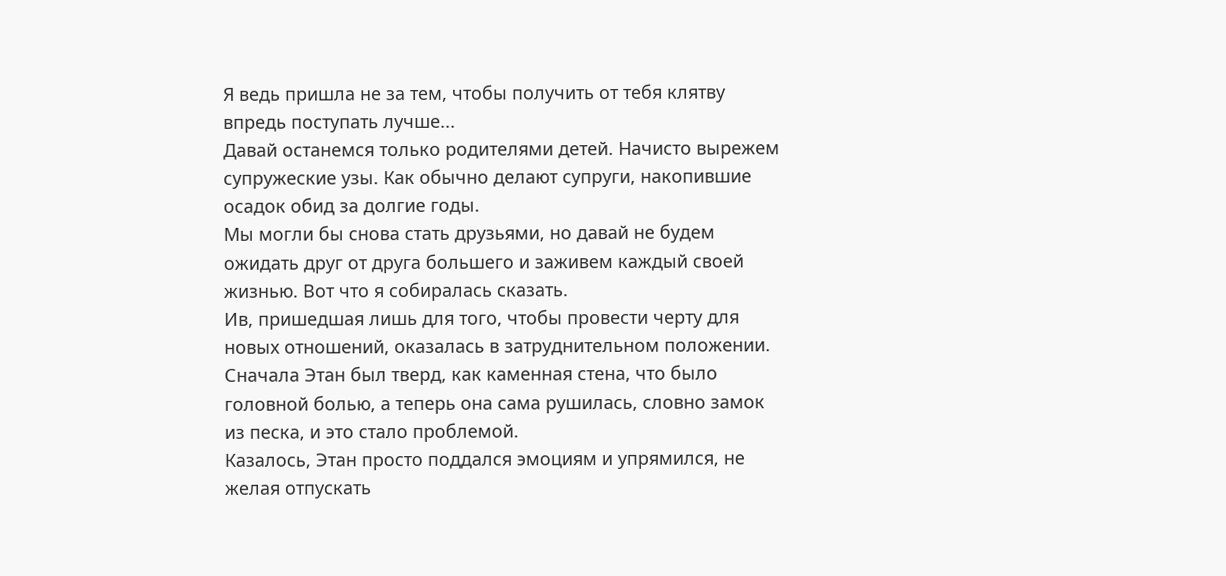Я ведь пришла не за тем, чтобы получить от тебя клятву впредь поступать лучше...
Давай останемся только родителями детей. Начисто вырежем супружеские узы. Как обычно делают супруги, накопившие осадок обид за долгие годы.
Мы могли бы снова стать друзьями, но давай не будем ожидать друг от друга большего и заживем каждый своей жизнью. Вот что я собиралась сказать.
Ив, пришедшая лишь для того, чтобы провести черту для новых отношений, оказалась в затруднительном положении. Сначала Этан был тверд, как каменная стена, что было головной болью, а теперь она сама рушилась, словно замок из песка, и это стало проблемой.
Казалось, Этан просто поддался эмоциям и упрямился, не желая отпускать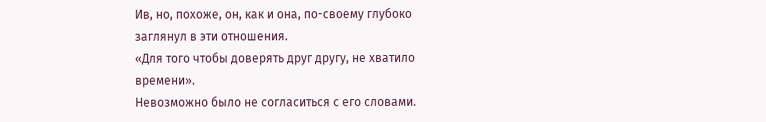Ив, но, похоже, он, как и она, по-своему глубоко заглянул в эти отношения.
«Для того чтобы доверять друг другу, не хватило времени».
Невозможно было не согласиться с его словами.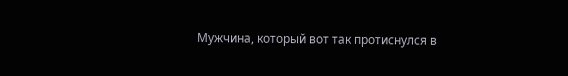Мужчина, который вот так протиснулся в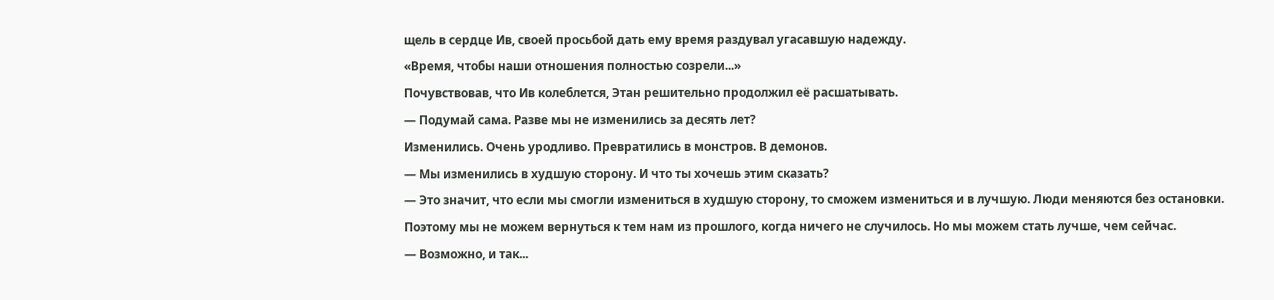щель в сердце Ив, своей просьбой дать ему время раздувал угасавшую надежду.
«Время, чтобы наши отношения полностью созрели...»
Почувствовав, что Ив колеблется, Этан решительно продолжил её расшатывать.
— Подумай сама. Разве мы не изменились за десять лет?
Изменились. Очень уродливо. Превратились в монстров. В демонов.
— Мы изменились в худшую сторону. И что ты хочешь этим сказать?
— Это значит, что если мы смогли измениться в худшую сторону, то сможем измениться и в лучшую. Люди меняются без остановки. Поэтому мы не можем вернуться к тем нам из прошлого, когда ничего не случилось. Но мы можем стать лучше, чем сейчас.
— Возможно, и так...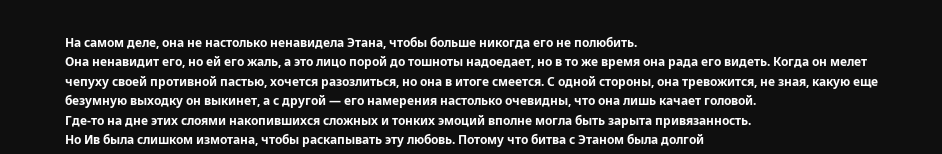На самом деле, она не настолько ненавидела Этана, чтобы больше никогда его не полюбить.
Она ненавидит его, но ей его жаль, а это лицо порой до тошноты надоедает, но в то же время она рада его видеть. Когда он мелет чепуху своей противной пастью, хочется разозлиться, но она в итоге смеется. С одной стороны, она тревожится, не зная, какую еще безумную выходку он выкинет, а с другой — его намерения настолько очевидны, что она лишь качает головой.
Где-то на дне этих слоями накопившихся сложных и тонких эмоций вполне могла быть зарыта привязанность.
Но Ив была слишком измотана, чтобы раскапывать эту любовь. Потому что битва с Этаном была долгой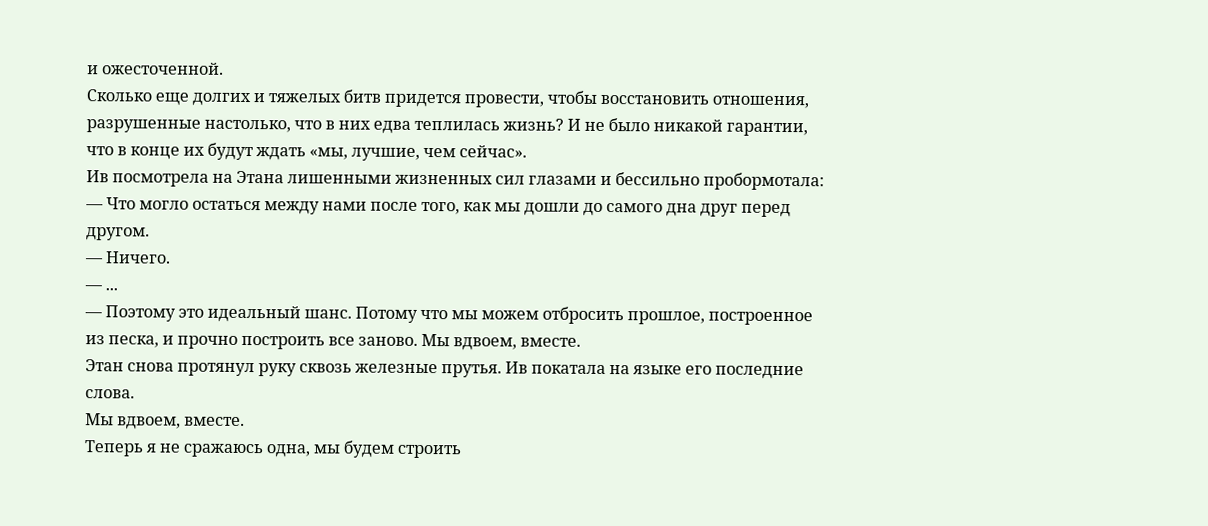и ожесточенной.
Сколько еще долгих и тяжелых битв придется провести, чтобы восстановить отношения, разрушенные настолько, что в них едва теплилась жизнь? И не было никакой гарантии, что в конце их будут ждать «мы, лучшие, чем сейчас».
Ив посмотрела на Этана лишенными жизненных сил глазами и бессильно пробормотала:
— Что могло остаться между нами после того, как мы дошли до самого дна друг перед другом.
— Ничего.
— ...
— Поэтому это идеальный шанс. Потому что мы можем отбросить прошлое, построенное из песка, и прочно построить все заново. Мы вдвоем, вместе.
Этан снова протянул руку сквозь железные прутья. Ив покатала на языке его последние слова.
Мы вдвоем, вместе.
Теперь я не сражаюсь одна, мы будем строить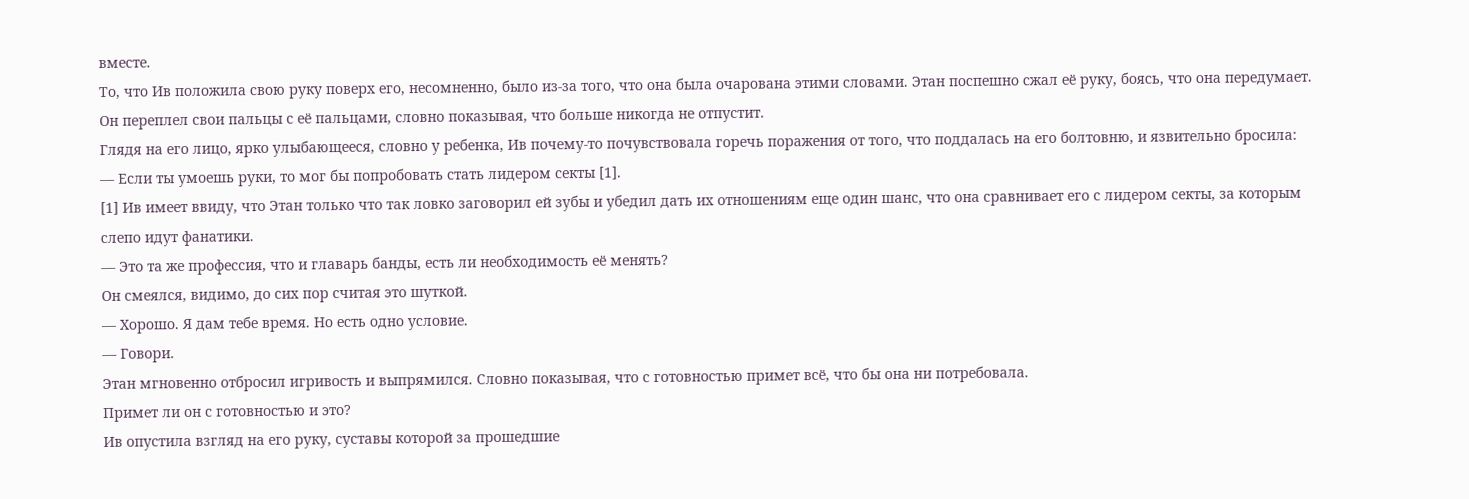вместе.
То, что Ив положила свою руку поверх его, несомненно, было из-за того, что она была очарована этими словами. Этан поспешно сжал её руку, боясь, что она передумает. Он переплел свои пальцы с её пальцами, словно показывая, что больше никогда не отпустит.
Глядя на его лицо, ярко улыбающееся, словно у ребенка, Ив почему-то почувствовала горечь поражения от того, что поддалась на его болтовню, и язвительно бросила:
— Если ты умоешь руки, то мог бы попробовать стать лидером секты [1].
[1] Ив имеет ввиду, что Этан только что так ловко заговорил ей зубы и убедил дать их отношениям еще один шанс, что она сравнивает его с лидером секты, за которым слепо идут фанатики.
— Это та же профессия, что и главарь банды, есть ли необходимость её менять?
Он смеялся, видимо, до сих пор считая это шуткой.
— Хорошо. Я дам тебе время. Но есть одно условие.
— Говори.
Этан мгновенно отбросил игривость и выпрямился. Словно показывая, что с готовностью примет всё, что бы она ни потребовала.
Примет ли он с готовностью и это?
Ив опустила взгляд на его руку, суставы которой за прошедшие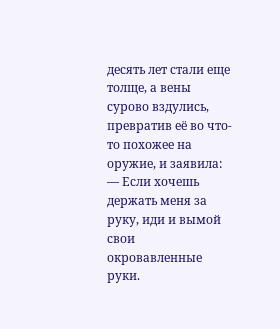десять лет стали еще толще, а вены сурово вздулись, превратив её во что-то похожее на оружие, и заявила:
— Если хочешь держать меня за руку, иди и вымой свои окровавленные руки.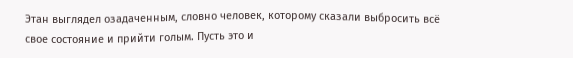Этан выглядел озадаченным, словно человек, которому сказали выбросить всё свое состояние и прийти голым. Пусть это и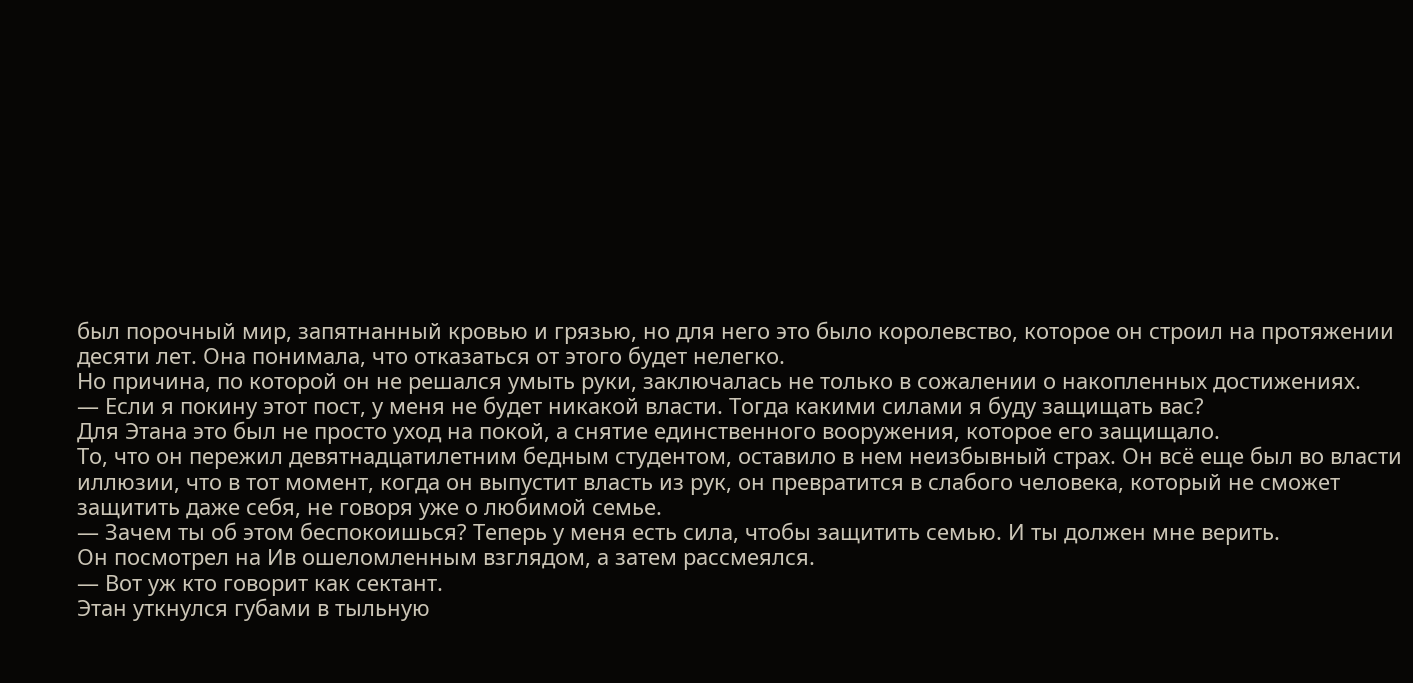был порочный мир, запятнанный кровью и грязью, но для него это было королевство, которое он строил на протяжении десяти лет. Она понимала, что отказаться от этого будет нелегко.
Но причина, по которой он не решался умыть руки, заключалась не только в сожалении о накопленных достижениях.
— Если я покину этот пост, у меня не будет никакой власти. Тогда какими силами я буду защищать вас?
Для Этана это был не просто уход на покой, а снятие единственного вооружения, которое его защищало.
То, что он пережил девятнадцатилетним бедным студентом, оставило в нем неизбывный страх. Он всё еще был во власти иллюзии, что в тот момент, когда он выпустит власть из рук, он превратится в слабого человека, который не сможет защитить даже себя, не говоря уже о любимой семье.
— Зачем ты об этом беспокоишься? Теперь у меня есть сила, чтобы защитить семью. И ты должен мне верить.
Он посмотрел на Ив ошеломленным взглядом, а затем рассмеялся.
— Вот уж кто говорит как сектант.
Этан уткнулся губами в тыльную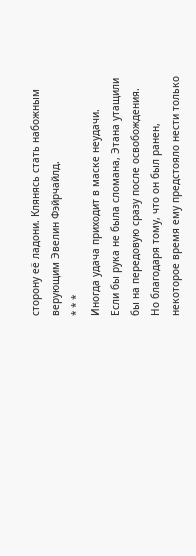сторону её ладони. Клянясь стать набожным верующим Эвелин Фэйрчайлд.
* * *
Иногда удача приходит в маске неудачи.
Если бы рука не была сломана, Этана утащили бы на передовую сразу после освобождения. Но благодаря тому, что он был ранен, некоторое время ему предстояло нести только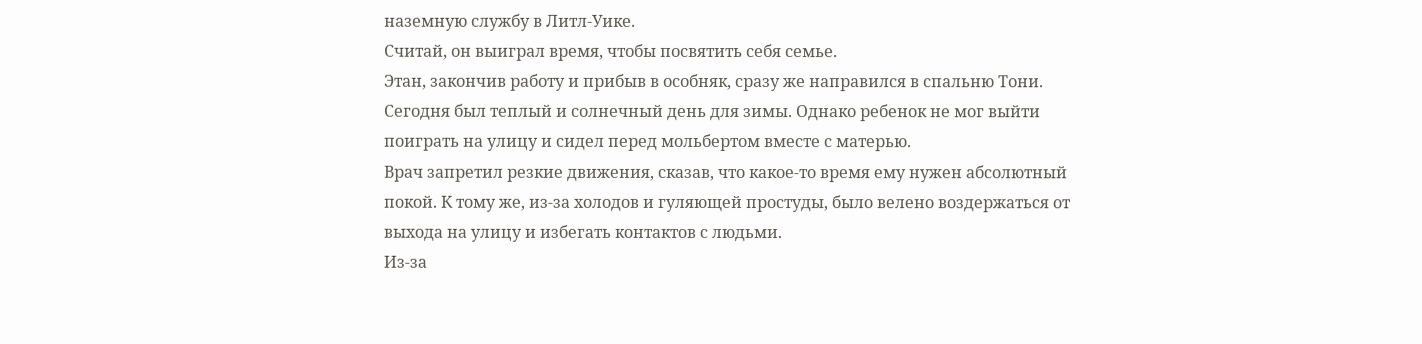наземную службу в Литл-Уике.
Считай, он выиграл время, чтобы посвятить себя семье.
Этан, закончив работу и прибыв в особняк, сразу же направился в спальню Тони. Сегодня был теплый и солнечный день для зимы. Однако ребенок не мог выйти поиграть на улицу и сидел перед мольбертом вместе с матерью.
Врач запретил резкие движения, сказав, что какое-то время ему нужен абсолютный покой. К тому же, из-за холодов и гуляющей простуды, было велено воздержаться от выхода на улицу и избегать контактов с людьми.
Из-за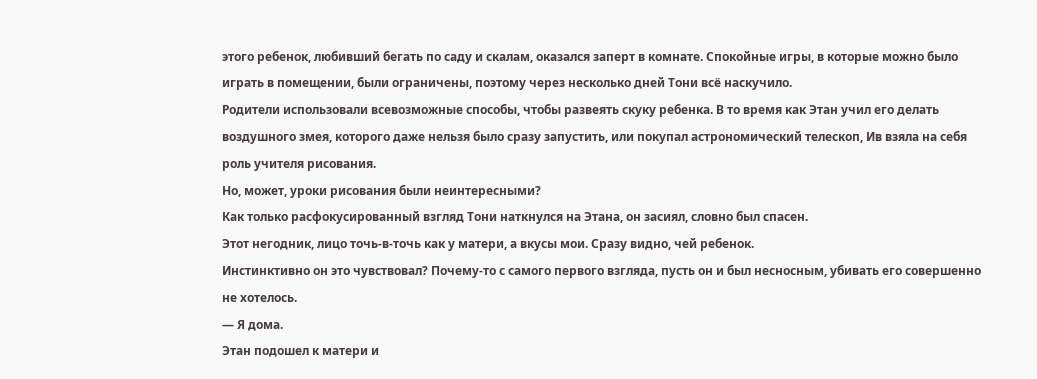этого ребенок, любивший бегать по саду и скалам, оказался заперт в комнате. Спокойные игры, в которые можно было играть в помещении, были ограничены, поэтому через несколько дней Тони всё наскучило.
Родители использовали всевозможные способы, чтобы развеять скуку ребенка. В то время как Этан учил его делать воздушного змея, которого даже нельзя было сразу запустить, или покупал астрономический телескоп, Ив взяла на себя роль учителя рисования.
Но, может, уроки рисования были неинтересными?
Как только расфокусированный взгляд Тони наткнулся на Этана, он засиял, словно был спасен.
Этот негодник, лицо точь-в-точь как у матери, а вкусы мои. Сразу видно, чей ребенок.
Инстинктивно он это чувствовал? Почему-то с самого первого взгляда, пусть он и был несносным, убивать его совершенно не хотелось.
— Я дома.
Этан подошел к матери и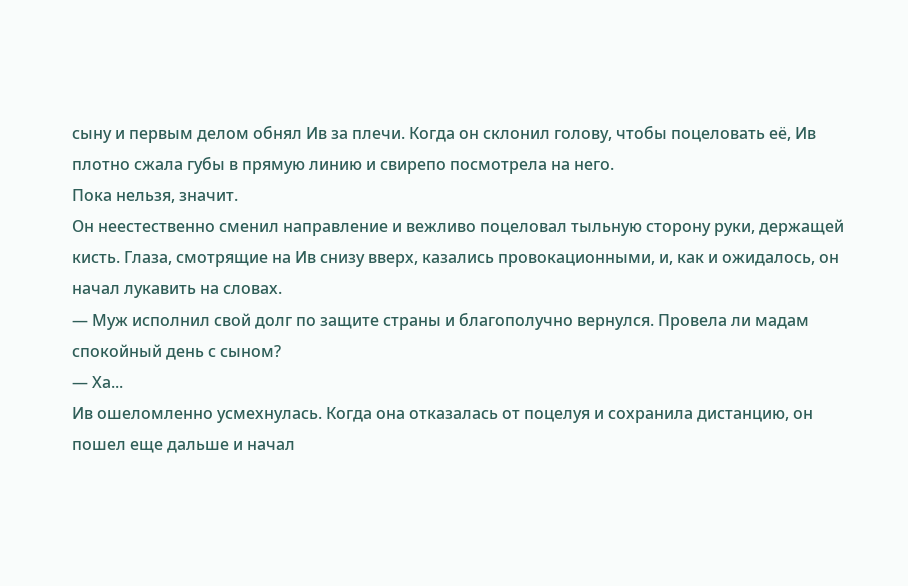сыну и первым делом обнял Ив за плечи. Когда он склонил голову, чтобы поцеловать её, Ив плотно сжала губы в прямую линию и свирепо посмотрела на него.
Пока нельзя, значит.
Он неестественно сменил направление и вежливо поцеловал тыльную сторону руки, держащей кисть. Глаза, смотрящие на Ив снизу вверх, казались провокационными, и, как и ожидалось, он начал лукавить на словах.
— Муж исполнил свой долг по защите страны и благополучно вернулся. Провела ли мадам спокойный день с сыном?
— Ха...
Ив ошеломленно усмехнулась. Когда она отказалась от поцелуя и сохранила дистанцию, он пошел еще дальше и начал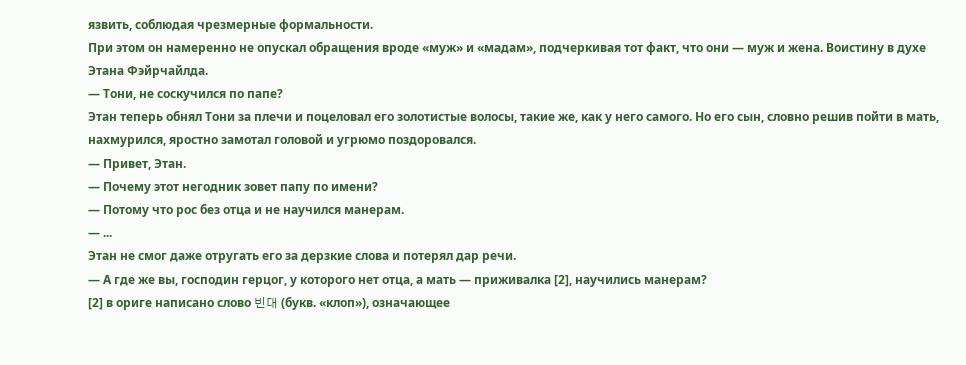язвить, соблюдая чрезмерные формальности.
При этом он намеренно не опускал обращения вроде «муж» и «мадам», подчеркивая тот факт, что они — муж и жена. Воистину в духе Этана Фэйрчайлда.
— Тони, не соскучился по папе?
Этан теперь обнял Тони за плечи и поцеловал его золотистые волосы, такие же, как у него самого. Но его сын, словно решив пойти в мать, нахмурился, яростно замотал головой и угрюмо поздоровался.
— Привет, Этан.
— Почему этот негодник зовет папу по имени?
— Потому что рос без отца и не научился манерам.
— ...
Этан не смог даже отругать его за дерзкие слова и потерял дар речи.
— А где же вы, господин герцог, у которого нет отца, а мать — приживалка [2], научились манерам?
[2] в ориге написано слово 빈대 (букв. «клоп»), означающее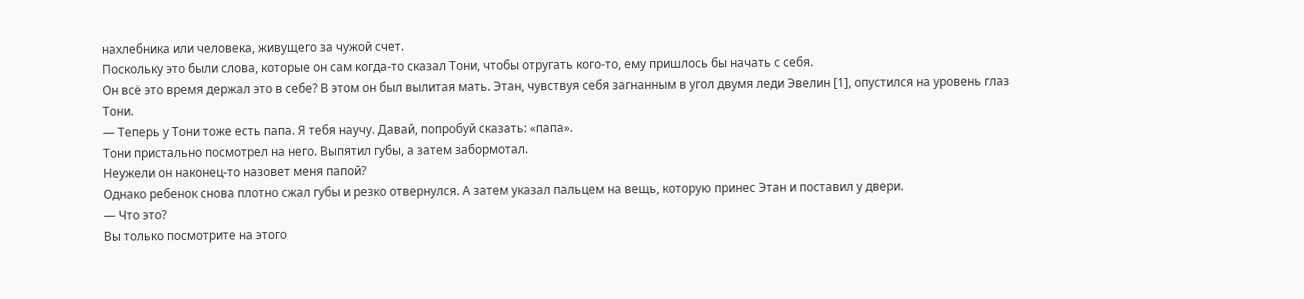нахлебника или человека, живущего за чужой счет.
Поскольку это были слова, которые он сам когда-то сказал Тони, чтобы отругать кого-то, ему пришлось бы начать с себя.
Он всё это время держал это в себе? В этом он был вылитая мать. Этан, чувствуя себя загнанным в угол двумя леди Эвелин [1], опустился на уровень глаз Тони.
— Теперь у Тони тоже есть папа. Я тебя научу. Давай, попробуй сказать: «папа».
Тони пристально посмотрел на него. Выпятил губы, а затем забормотал.
Неужели он наконец-то назовет меня папой?
Однако ребенок снова плотно сжал губы и резко отвернулся. А затем указал пальцем на вещь, которую принес Этан и поставил у двери.
— Что это?
Вы только посмотрите на этого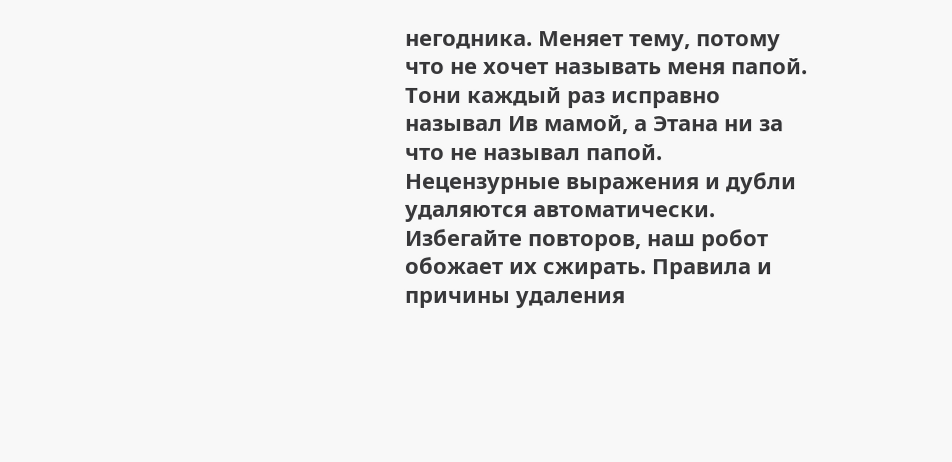негодника. Меняет тему, потому что не хочет называть меня папой.
Тони каждый раз исправно называл Ив мамой, а Этана ни за что не называл папой.
Нецензурные выражения и дубли удаляются автоматически. Избегайте повторов, наш робот обожает их сжирать. Правила и причины удаления